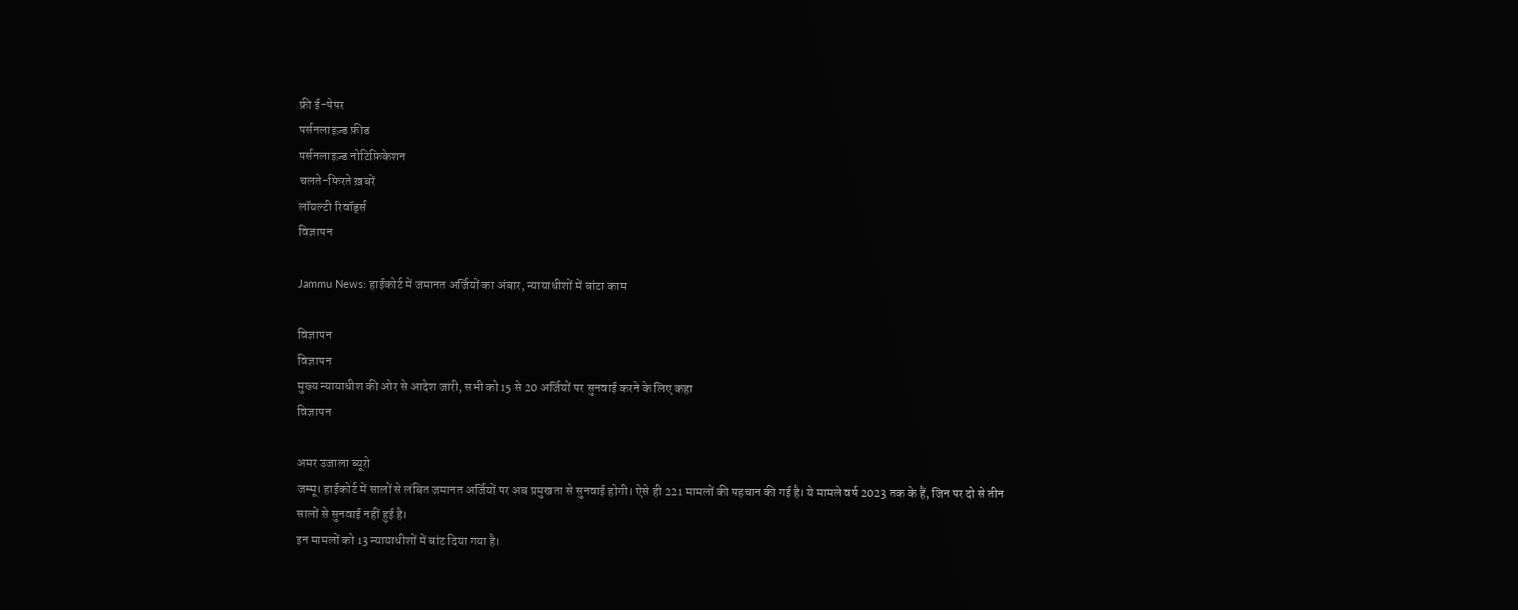फ्री ई-पेपर
पर्सनलाइज़्ड फ़ीड
पर्सनलाइज़्ड नोटिफ़िकेशन
चलते-फिरते ख़बरें
लॉयल्टी रिवॉर्ड्स
विज्ञापन

Jammu News: हाईकोर्ट में जमानत अर्जियों का अंबार, न्यायाधीशों में बांटा काम

विज्ञापन
विज्ञापन
मुख्य न्यायाधीश की ओर से आदेश जारी, सभी को 15 से 20 अर्जियों पर सुनवाई करने के लिए कहा
विज्ञापन

अमर उजाला ब्यूरो
जम्मू। हाईकोर्ट में सालों से लंबित जमानत अर्जियों पर अब प्रमुखता से सुनवाई होगी। ऐसे ही 221 मामलों की पहचान की गई है। ये मामले वर्ष 2023 तक के हैं, जिन पर दो से तीन सालों से सुनवाई नहीं हुई है।
इन मामलों को 13 न्यायाधीशों में बांट दिया गया है।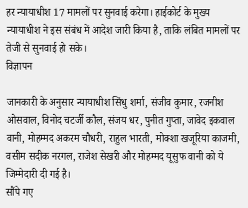हर न्यायाधीश 17 मामलों पर सुनवाई करेगा। हाईकोर्ट के मुख्य न्यायाधीश ने इस संबंध में आदेश जारी किया है, ताकि लंबित मामलों पर तेजी से सुनवाई हो सके।
विज्ञापन

जानकारी के अनुसार न्यायाधीश सिंधु शर्मा, संजीव कुमार, रजनीश ओसवाल, विनोद चटर्जी कौल, संजय धर, पुनीत गुप्ता, जावेद इकवाल वानी, मोहम्मद अकरम चौधरी, राहुल भारती, मोक्शा खजूरिया काजमी, वसीम सदीक नरगल, राजेश सेखरी और मोहम्मद यूसुफ वानी को ये जिम्मेदारी दी गई है।
सौंपे गए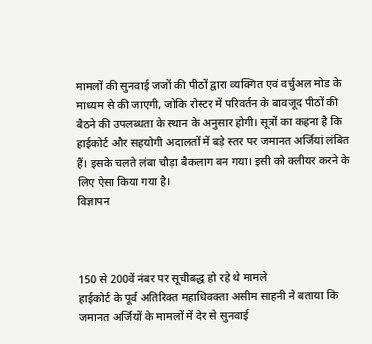मामलों की सुनवाई जजों की पीठों द्वारा व्यक्गित एवं वर्चुअल मोड के माध्यम से की जाएगी, जोकि रोस्टर में परिवर्तन के बावजूद पीठों की बैठने की उपलब्धता के स्थान के अनुसार होगी। सूत्रों का कहना है कि हाईकोर्ट और सहयोगी अदालतों में बड़े स्तर पर जमानत अर्जियां लंबित हैं। इसके चलते लंबा चौड़ा बैकलाग बन गया। इसी को क्लीयर करने के लिए ऐसा किया गया है।
विज्ञापन



150 से 200वें नंबर पर सूचीबद्ध हो रहे थे मामले
हाईकोर्ट के पूर्व अतिरिक्त महाधिवक्ता असीम साहनी ने बताया कि जमानत अर्जियों के मामलों में देर से सुनवाई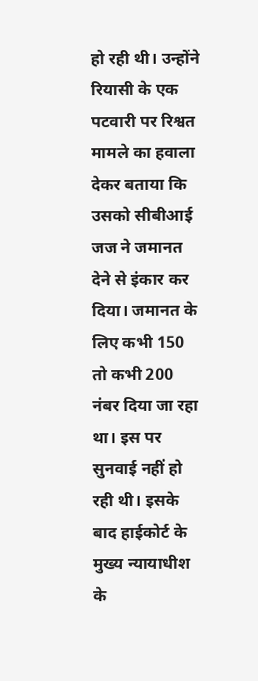हो रही थी। उन्होंने रियासी के एक पटवारी पर रिश्वत मामले का हवाला देकर बताया कि उसको सीबीआई जज ने जमानत देने से इंकार कर दिया। जमानत के लिए कभी 150 तो कभी 200 नंबर दिया जा रहा था। इस पर सुनवाई नहीं हो रही थी। इसके बाद हाईकोर्ट के मुख्य न्यायाधीश के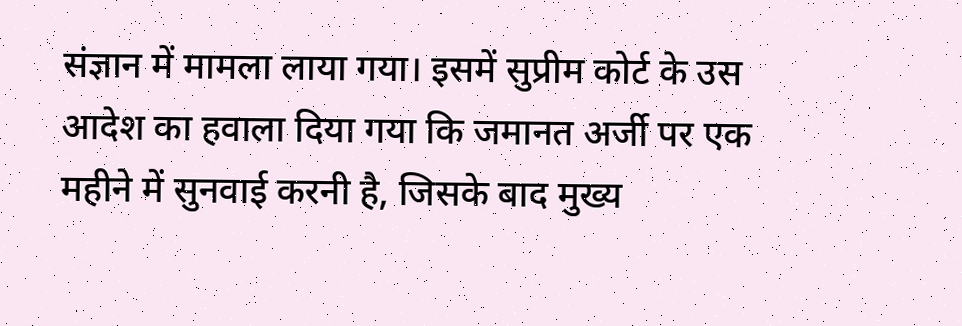संज्ञान में मामला लाया गया। इसमें सुप्रीम कोर्ट के उस आदेश का हवाला दिया गया कि जमानत अर्जी पर एक महीने में सुनवाई करनी है, जिसके बाद मुख्य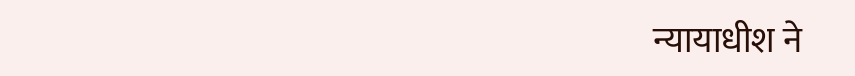न्यायाधीश ने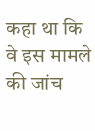कहा था कि वे इस मामले की जांच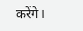करेंगे।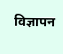विज्ञापन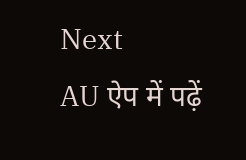Next
AU ऐप में पढ़ें